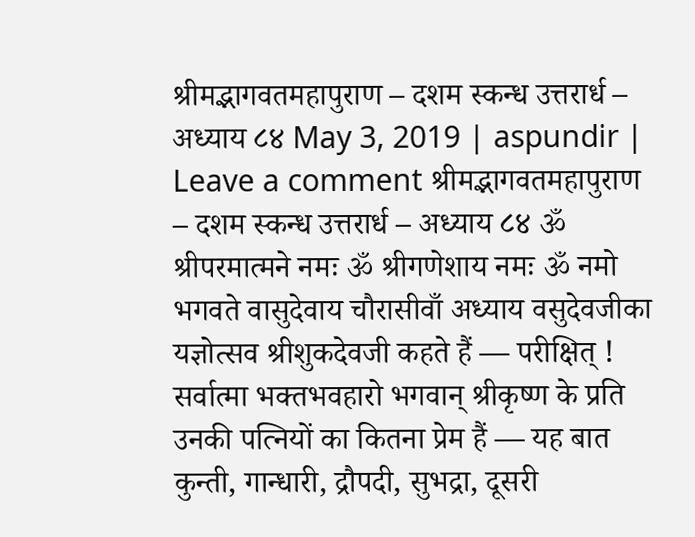श्रीमद्भागवतमहापुराण – दशम स्कन्ध उत्तरार्ध – अध्याय ८४ May 3, 2019 | aspundir | Leave a comment श्रीमद्भागवतमहापुराण – दशम स्कन्ध उत्तरार्ध – अध्याय ८४ ॐ श्रीपरमात्मने नमः ॐ श्रीगणेशाय नमः ॐ नमो भगवते वासुदेवाय चौरासीवाँ अध्याय वसुदेवजीका यज्ञोत्सव श्रीशुकदेवजी कहते हैं — परीक्षित् ! सर्वात्मा भक्तभवहारो भगवान् श्रीकृष्ण के प्रति उनकी पत्नियों का कितना प्रेम हैं — यह बात कुन्ती, गान्धारी, द्रौपदी, सुभद्रा, दूसरी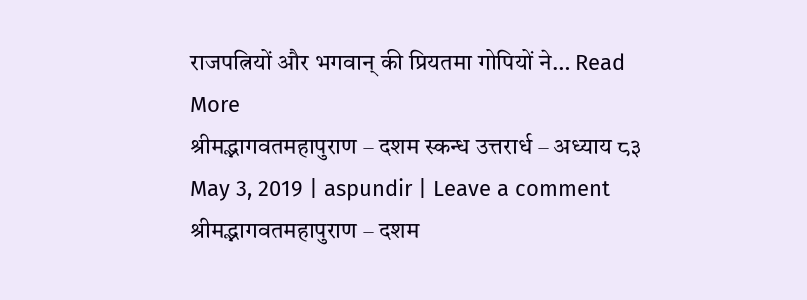राजपत्नियों और भगवान् की प्रियतमा गोपियों ने… Read More
श्रीमद्भागवतमहापुराण – दशम स्कन्ध उत्तरार्ध – अध्याय ८३ May 3, 2019 | aspundir | Leave a comment श्रीमद्भागवतमहापुराण – दशम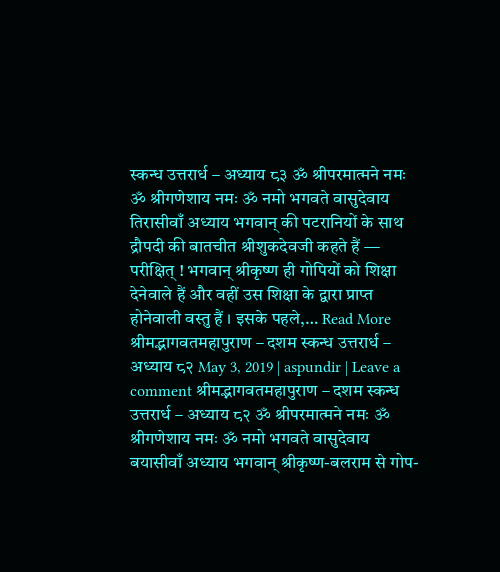स्कन्ध उत्तरार्ध – अध्याय ८३ ॐ श्रीपरमात्मने नमः ॐ श्रीगणेशाय नमः ॐ नमो भगवते वासुदेवाय तिरासीवाँ अध्याय भगवान् की पटरानियों के साथ द्रौपदी की बातचीत श्रीशुकदेवजी कहते हैं — परीक्षित् ! भगवान् श्रीकृष्ण ही गोपियों को शिक्षा देनेवाले हैं और वहीं उस शिक्षा के द्वारा प्राप्त होनेवाली वस्तु हैं । इसके पहले,… Read More
श्रीमद्भागवतमहापुराण – दशम स्कन्ध उत्तरार्ध – अध्याय ८२ May 3, 2019 | aspundir | Leave a comment श्रीमद्भागवतमहापुराण – दशम स्कन्ध उत्तरार्ध – अध्याय ८२ ॐ श्रीपरमात्मने नमः ॐ श्रीगणेशाय नमः ॐ नमो भगवते वासुदेवाय बयासीवाँ अध्याय भगवान् श्रीकृष्ण-बलराम से गोप-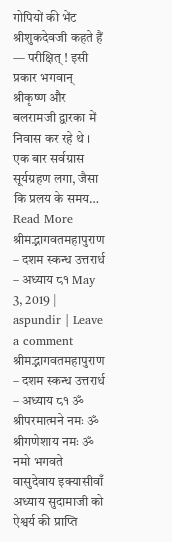गोपियों की भेंट श्रीशुकदेवजी कहते हैं — परीक्षित् ! इसी प्रकार भगवान् श्रीकृष्ण और बलरामजी द्वारका में निवास कर रहे थे । एक बार सर्वग्रास सूर्यग्रहण लगा, जैसा कि प्रलय के समय… Read More
श्रीमद्भागवतमहापुराण – दशम स्कन्ध उत्तरार्ध – अध्याय ८१ May 3, 2019 | aspundir | Leave a comment श्रीमद्भागवतमहापुराण – दशम स्कन्ध उत्तरार्ध – अध्याय ८१ ॐ श्रीपरमात्मने नमः ॐ श्रीगणेशाय नमः ॐ नमो भगवते वासुदेवाय इक्यासीवाँ अध्याय सुदामाजी को ऐश्वर्य की प्राप्ति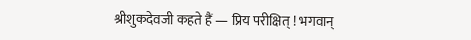श्रीशुकदेवजी कहते हैं — प्रिय परीक्षित् ! भगवान्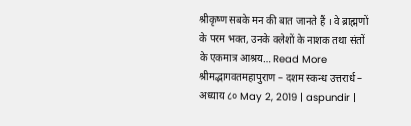श्रीकृष्ण सबके मन की बात जानते हैं । वे ब्राह्मणों के परम भक्त, उनके क्लेशों के नाशक तथा संतों के एकमात्र आश्रय… Read More
श्रीमद्भागवतमहापुराण – दशम स्कन्ध उत्तरार्ध – अध्याय ८० May 2, 2019 | aspundir |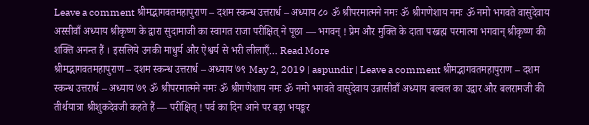Leave a comment श्रीमद्भागवतमहापुराण – दशम स्कन्ध उत्तरार्ध – अध्याय ८० ॐ श्रीपरमात्मने नमः ॐ श्रीगणेशाय नमः ॐ नमो भगवते वासुदेवाय अस्सीवाँ अध्याय श्रीकृष्ण के द्वारा सुदामाजी का स्वागत राजा परीक्षित् ने पूछा — भगवन् ! प्रेम और मुक्ति के दाता परब्रह्म परमात्मा भगवान् श्रीकृष्ण की शक्ति अनन्त हैं । इसलिये उनकी माधुर्य और ऐश्वर्य से भरी लीलाएँ… Read More
श्रीमद्भागवतमहापुराण – दशम स्कन्ध उत्तरार्ध – अध्याय ७९ May 2, 2019 | aspundir | Leave a comment श्रीमद्भागवतमहापुराण – दशम स्कन्ध उत्तरार्ध – अध्याय ७९ ॐ श्रीपरमात्मने नमः ॐ श्रीगणेशाय नमः ॐ नमो भगवते वासुदेवाय उन्नासीवाँ अध्याय बल्वल का उद्वार और बलरामजी की तीर्थयात्रा श्रीशुकदेवजी कहते हैं — परीक्षित् ! पर्व का दिन आने पर बड़ा भयङ्कर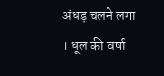अंधड़ चलने लगा । धूल की वर्षा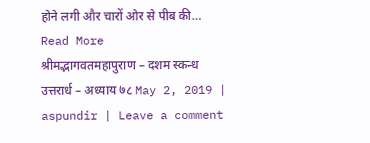होने लगी और चारों ओर से पीब की… Read More
श्रीमद्भागवतमहापुराण – दशम स्कन्ध उत्तरार्ध – अध्याय ७८ May 2, 2019 | aspundir | Leave a comment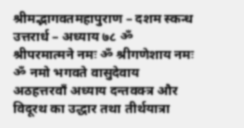श्रीमद्भागवतमहापुराण – दशम स्कन्ध उत्तरार्ध – अध्याय ७८ ॐ श्रीपरमात्मने नमः ॐ श्रीगणेशाय नमः ॐ नमो भगवते वासुदेवाय अठहत्तरवाँ अध्याय दन्तवक्त्र और विदूरथ का उद्धार तथा तीर्थयात्रा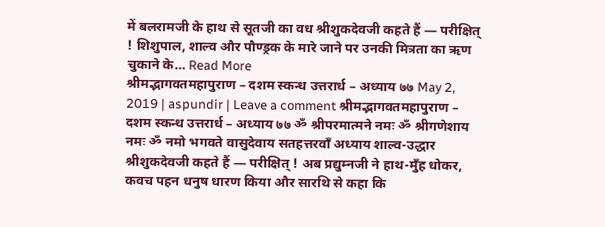में बलरामजी के हाथ से सूतजी का वध श्रीशुकदेवजी कहते हैं — परीक्षित् ! शिशुपाल, शाल्व और पौण्ड्रक के मारे जाने पर उनकी मित्रता का ऋण चुकाने के… Read More
श्रीमद्भागवतमहापुराण – दशम स्कन्ध उत्तरार्ध – अध्याय ७७ May 2, 2019 | aspundir | Leave a comment श्रीमद्भागवतमहापुराण – दशम स्कन्ध उत्तरार्ध – अध्याय ७७ ॐ श्रीपरमात्मने नमः ॐ श्रीगणेशाय नमः ॐ नमो भगवते वासुदेवाय सतहत्तरवाँ अध्याय शाल्व-उद्धार श्रीशुकदेवजी कहते हैं — परीक्षित् ! अब प्रद्युम्नजी ने हाथ-मुँह धोकर, कवच पहन धनुष धारण किया और सारथि से कहा कि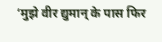‘मुझे वीर द्युमान् के पास फिर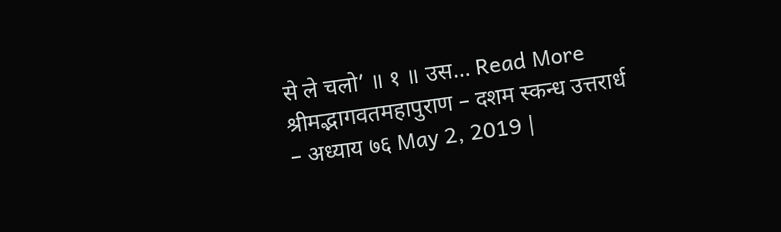से ले चलो’ ॥ १ ॥ उस… Read More
श्रीमद्भागवतमहापुराण – दशम स्कन्ध उत्तरार्ध – अध्याय ७६ May 2, 2019 |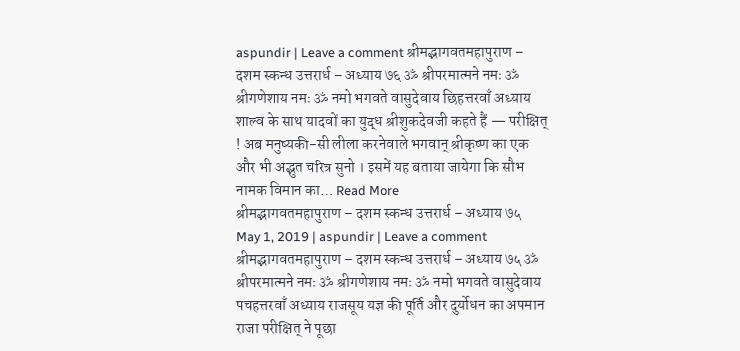aspundir | Leave a comment श्रीमद्भागवतमहापुराण – दशम स्कन्ध उत्तरार्ध – अध्याय ७६ ॐ श्रीपरमात्मने नमः ॐ श्रीगणेशाय नमः ॐ नमो भगवते वासुदेवाय छिहत्तरवाँ अध्याय शाल्व के साथ यादवों का युद्ध श्रीशुकदेवजी कहते हैं — परीक्षित् ! अब मनुष्यकी-सी लीला करनेवाले भगवान् श्रीकृष्ण का एक और भी अद्भुत चरित्र सुनो । इसमें यह बताया जायेगा कि सौभ नामक विमान का… Read More
श्रीमद्भागवतमहापुराण – दशम स्कन्ध उत्तरार्ध – अध्याय ७५ May 1, 2019 | aspundir | Leave a comment श्रीमद्भागवतमहापुराण – दशम स्कन्ध उत्तरार्ध – अध्याय ७५ ॐ श्रीपरमात्मने नमः ॐ श्रीगणेशाय नमः ॐ नमो भगवते वासुदेवाय पचहत्तरवाँ अध्याय राजसूय यज्ञ की पूर्ति और दुर्योधन का अपमान राजा परीक्षित् ने पूछा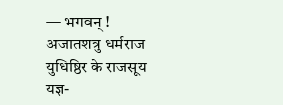— भगवन् ! अजातशत्रु धर्मराज युधिष्ठिर के राजसूय यज्ञ-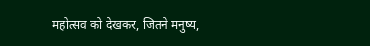महोत्सव को देखकर, जितने मनुष्य,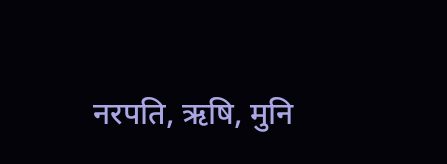नरपति, ऋषि, मुनि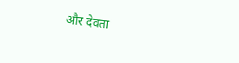और देवता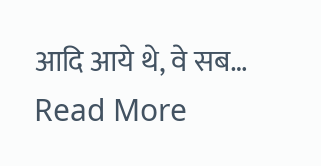आदि आये थे, वे सब… Read More